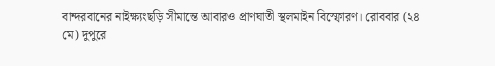বান্দরবানের নাইক্ষ্যংছড়ি সীমান্তে আবারও প্রাণঘাতী স্থলমাইন বিস্ফোরণ। রোববার (২৪ মে) দুপুরে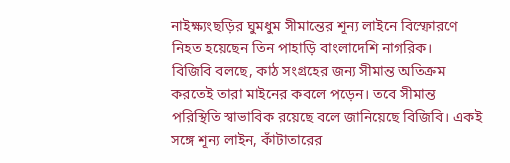নাইক্ষ্যংছড়ির ঘুমধুম সীমান্তের শূন্য লাইনে বিস্ফোরণে নিহত হয়েছেন তিন পাহাড়ি বাংলাদেশি নাগরিক।
বিজিবি বলছে, কাঠ সংগ্রহের জন্য সীমান্ত অতিক্রম করতেই তারা মাইনের কবলে পড়েন। তবে সীমান্ত পরিস্থিতি স্বাভাবিক রয়েছে বলে জানিয়েছে বিজিবি। একই সঙ্গে শূন্য লাইন, কাঁটাতারের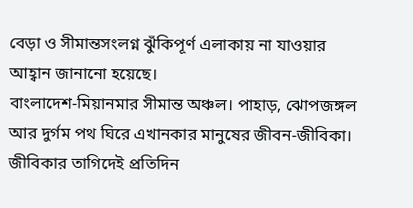বেড়া ও সীমান্তসংলগ্ন ঝুঁকিপূর্ণ এলাকায় না যাওয়ার আহ্বান জানানো হয়েছে।
বাংলাদেশ-মিয়ানমার সীমান্ত অঞ্চল। পাহাড়, ঝোপজঙ্গল আর দুর্গম পথ ঘিরে এখানকার মানুষের জীবন-জীবিকা। জীবিকার তাগিদেই প্রতিদিন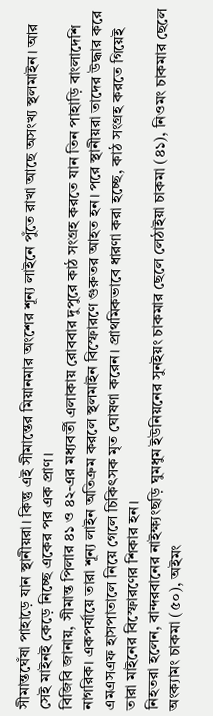সীমান্তঘেঁষা পাহাড়ে যান স্থানীয়রা। কিন্তু এই সীমান্তের মিয়ানমার অংশের শূন্য লাইনে পুঁতে রাখা আছে অসংখ্য স্থলমাইন। আর সেই মাইনই কেড়ে নিচ্ছে একের পর এক প্রাণ।
বিজিবি জানায়, সীমান্ত পিলার ৪১ ও ৪২-এর মধ্যবর্তী এলাকায় রোববার দুপুরে কাঠ সংগ্রহ করতে যান তিন পাহাড়ি বাংলাদেশি নাগরিক। একপর্যায়ে তারা শূন্য লাইন অতিক্রম করলে স্থলমাইন বিস্ফোরণে গুরুতর আহত হন। পরে স্থানীয়রা তাদের উদ্ধার করে এমএসএফ হাসপাতালে নিয়ে গেলে চিকিৎসক মৃত ঘোষণা করেন। প্রাথমিকভাবে ধারণা করা হচ্ছে, কাঠ সংগ্রহ করতে গিয়েই তারা মাইনের বিস্ফোরণের শিকার হন।
নিহতরা হলেন, বান্দরবানের নাইক্ষ্যংছড়ি ঘুমধুম ইউনিয়নের সুনইয়ং চাকমার ছেলে লেঠাইয়া চাকমা (৪১), নিওমং চাকমার ছেলে অংক্যামং চাকমা (৫০), অইমং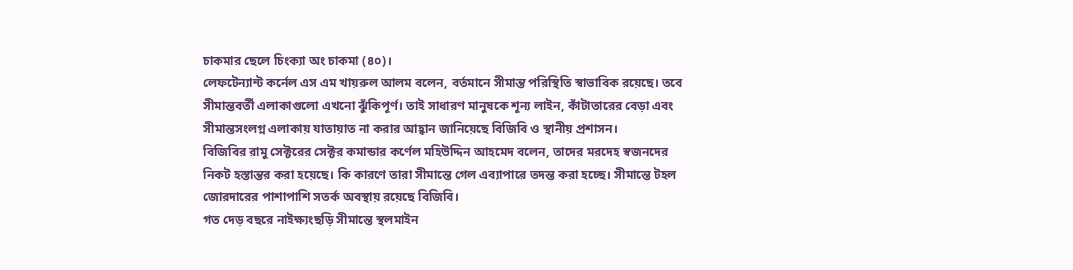চাকমার ছেলে চিংক্যা অং চাকমা (৪০)।
লেফটেন্যান্ট কর্নেল এস এম খায়রুল আলম বলেন, বর্তমানে সীমান্ত পরিস্থিতি স্বাভাবিক রয়েছে। তবে সীমান্তবর্তী এলাকাগুলো এখনো ঝুঁকিপূর্ণ। তাই সাধারণ মানুষকে শূন্য লাইন, কাঁটাতারের বেড়া এবং সীমান্তসংলগ্ন এলাকায় যাতায়াত না করার আহ্বান জানিয়েছে বিজিবি ও স্থানীয় প্রশাসন।
বিজিবির রামু সেক্টরের সেক্টর কমান্ডার কর্ণেল মহিউদ্দিন আহমেদ বলেন, তাদের মরদেহ স্বজনদের নিকট হস্তান্তর করা হয়েছে। কি কারণে তারা সীমান্তে গেল এব্যাপারে তদন্ত করা হচ্ছে। সীমান্তে টহল জোরদারের পাশাপাশি সতর্ক অবস্থায় রয়েছে বিজিবি।
গত দেড় বছরে নাইক্ষ্যংছড়ি সীমান্তে স্থলমাইন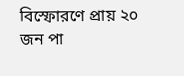বিস্ফোরণে প্রায় ২০ জন পা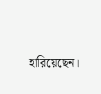হারিয়েছেন।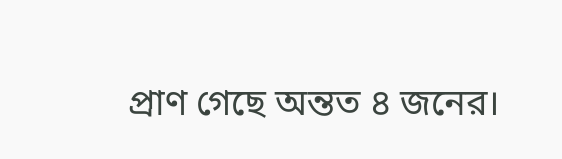প্রাণ গেছে অন্তত ৪ জনের।